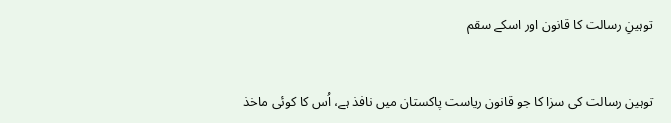توہینِ رسالت کا قانون اور اسکے سقم


توہین رسالت کی سزا کا جو قانون ریاست پاکستان میں نافذ ہے، اُس کا کوئی ماخذ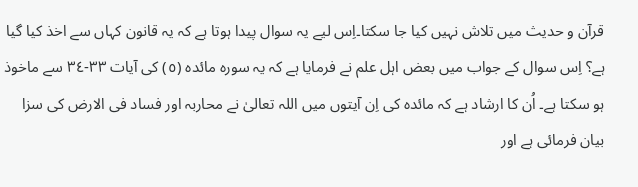قرآن و حدیث میں تلاش نہیں کیا جا سکتا۔اِس لیے یہ سوال پیدا ہوتا ہے کہ یہ قانون کہاں سے اخذ کیا گیا ہے؟ اِس سوال کے جواب میں بعض اہل علم نے فرمایا ہے کہ یہ سورہ مائدہ (٥) کی آیات ٣٣-٣٤ سے ماخوذ ہو سکتا ہے۔ اُن کا ارشاد ہے کہ مائدہ کی اِن آیتوں میں اللہ تعالیٰ نے محاربہ اور فساد فی الارض کی سزا بیان فرمائی ہے اور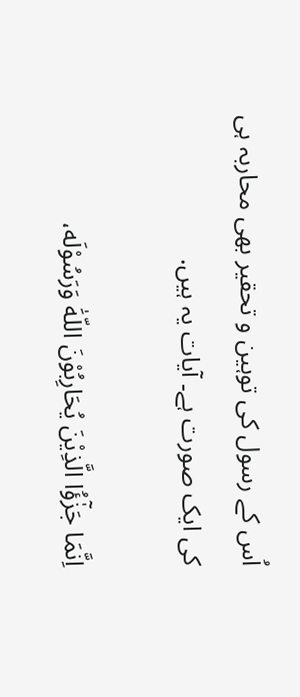اُس کے رسول کی توہین و تحقیر بھی محاربہ ہی کی ایک صورت ہے۔ آیات یہ ہیں.

اِنَّمَا جَزٰۤؤُا الَّذِيْنَ يُحَارِبُوْنَ اللّهَٰ وَرَسُوْلَه،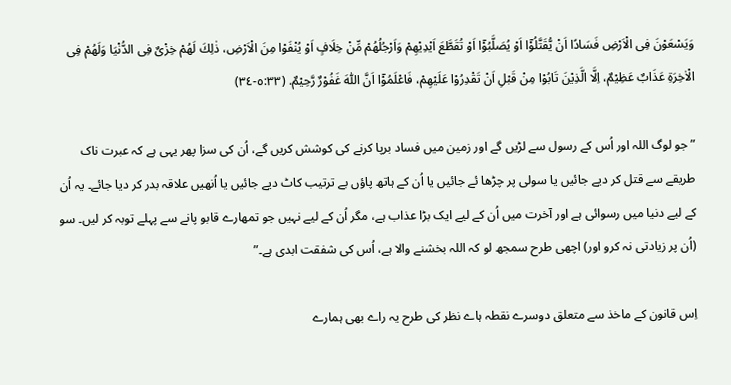وَيَسْعَوْنَ فِی الْاَرْضِ فَسَادًا اَنْ يُّقَتَّلُوْۤا اَوْ يُصَلَّبُوْۤا اَوْ تُقَطَّعَ اَيْدِيْهِمْ وَاَرْجُلُهُمْ مِّنْ خِلَافٍ اَوْ يُنْفَوْا مِنَ الْاَرْضِ، ذٰلِكَ لَهُمْ خِزْیٌ فِی الدُّنْيَا وَلَهُمْ فِی الْاٰخِرَةِ عَذَابٌ عَظِيْمٌ، اِلَّا الَّذِيْنَ تَابُوْا مِنْ قَبْلِ اَنْ تَقْدِرُوْا عَلَيْهِمْ، فَاعْلَمُوْۤا اَنَّ اللّٰهَ غَفُوْرٌ رَّحِيْمٌ. (٥:٣٣-٣٤)

”جو لوگ اللہ اور اُس کے رسول سے لڑیں گے اور زمین میں فساد برپا کرنے کی کوشش کریں گے، اُن کی سزا پھر یہی ہے کہ عبرت ناک طریقے سے قتل کر دیے جائیں یا سولی پر چڑھا ئے جائیں یا اُن کے ہاتھ پاؤں بے ترتیب کاٹ دیے جائیں یا اُنھیں علاقہ بدر کر دیا جائے۔ یہ اُن کے لیے دنیا میں رسوائی ہے اور آخرت میں اُن کے لیے ایک بڑا عذاب ہے، مگر اُن کے لیے نہیں جو تمھارے قابو پانے سے پہلے توبہ کر لیں۔ سو (اُن پر زیادتی نہ کرو اور) اچھی طرح سمجھ لو کہ اللہ بخشنے والا ہے، اُس کی شفقت ابدی ہے۔”

اِس قانون کے ماخذ سے متعلق دوسرے نقطہ ہاے نظر کی طرح یہ راے بھی ہمارے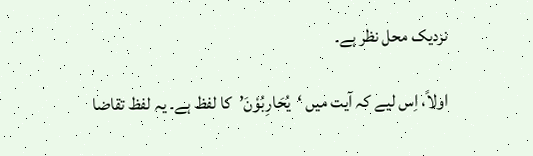نزدیک محل نظر ہے۔

اولاً، اِس لیے کہ آیت میں ‘يُحَارِبُوْنَ’کا لفظ ہے۔ یہ لفظ تقاضا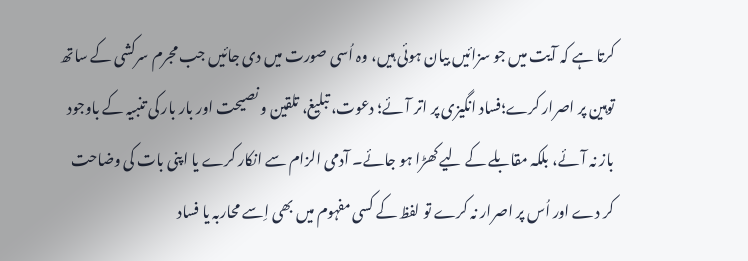کرتا ہے کہ آیت میں جو سزائیں بیان ہوئی ہیں، وہ اُسی صورت میں دی جائیں جب مجرم سرکشی کے ساتھ توہین پر اصرار کرے؛فساد انگیزی پر اتر آئے؛ دعوت، تبلیغ، تلقین و نصیحت اور بار بار کی تنبیہ کے باوجود باز نہ آئے، بلکہ مقابلے کے لیے کھڑا ہو جائے۔ آدمی الزام سے انکار کرے یا اپنی بات کی وضاحت کر دے اور اُس پر اصرار نہ کرے تو لفظ کے کسی مفہوم میں بھی اِسے محاربہ یا فساد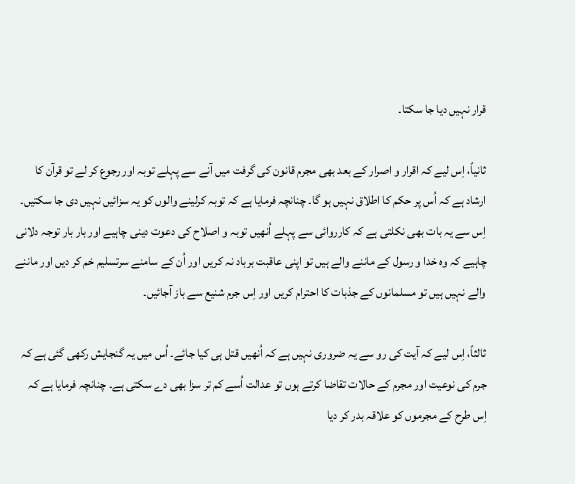قرار نہیں دیا جا سکتا۔

ثانیاً، اِس لیے کہ اقرار و اصرار کے بعد بھی مجرم قانون کی گرفت میں آنے سے پہلے توبہ اور رجوع کر لے تو قرآن کا ارشاد ہے کہ اُس پر حکم کا اطلاق نہیں ہو گا۔ چنانچہ فرمایا ہے کہ توبہ کرلینے والوں کو یہ سزائیں نہیں دی جا سکتیں۔ اِس سے یہ بات بھی نکلتی ہے کہ کارروائی سے پہلے اُنھیں توبہ و اصلاح کی دعوت دینی چاہیے اور بار بار توجہ دلانی چاہیے کہ وہ خدا و رسول کے ماننے والے ہیں تو اپنی عاقبت برباد نہ کریں اور اُن کے سامنے سرتسلیم خم کر دیں اور ماننے والے نہیں ہیں تو مسلمانوں کے جذبات کا احترام کریں اور اِس جرم شنیع سے باز آجائیں۔

ثالثاً، اِس لیے کہ آیت کی رو سے یہ ضروری نہیں ہے کہ اُنھیں قتل ہی کیا جائے۔ اُس میں یہ گنجایش رکھی گئی ہے کہ جرم کی نوعیت اور مجرم کے حالات تقاضا کرتے ہوں تو عدالت اُسے کم تر سزا بھی دے سکتی ہے۔ چنانچہ فرمایا ہے کہ اِس طرح کے مجرموں کو علاقہ بدر کر دیا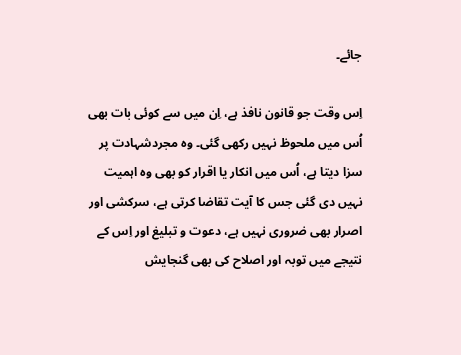جائے۔

اِس وقت جو قانون نافذ ہے، اِن میں سے کوئی بات بھی اُس میں ملحوظ نہیں رکھی گئی۔ وہ مجردشہادت پر سزا دیتا ہے، اُس میں انکار یا اقرار کو بھی وہ اہمیت نہیں دی گئی جس کا آیت تقاضا کرتی ہے، سرکشی اور اصرار بھی ضروری نہیں ہے، دعوت و تبلیغ اور اِس کے نتیجے میں توبہ اور اصلاح کی بھی گنجایش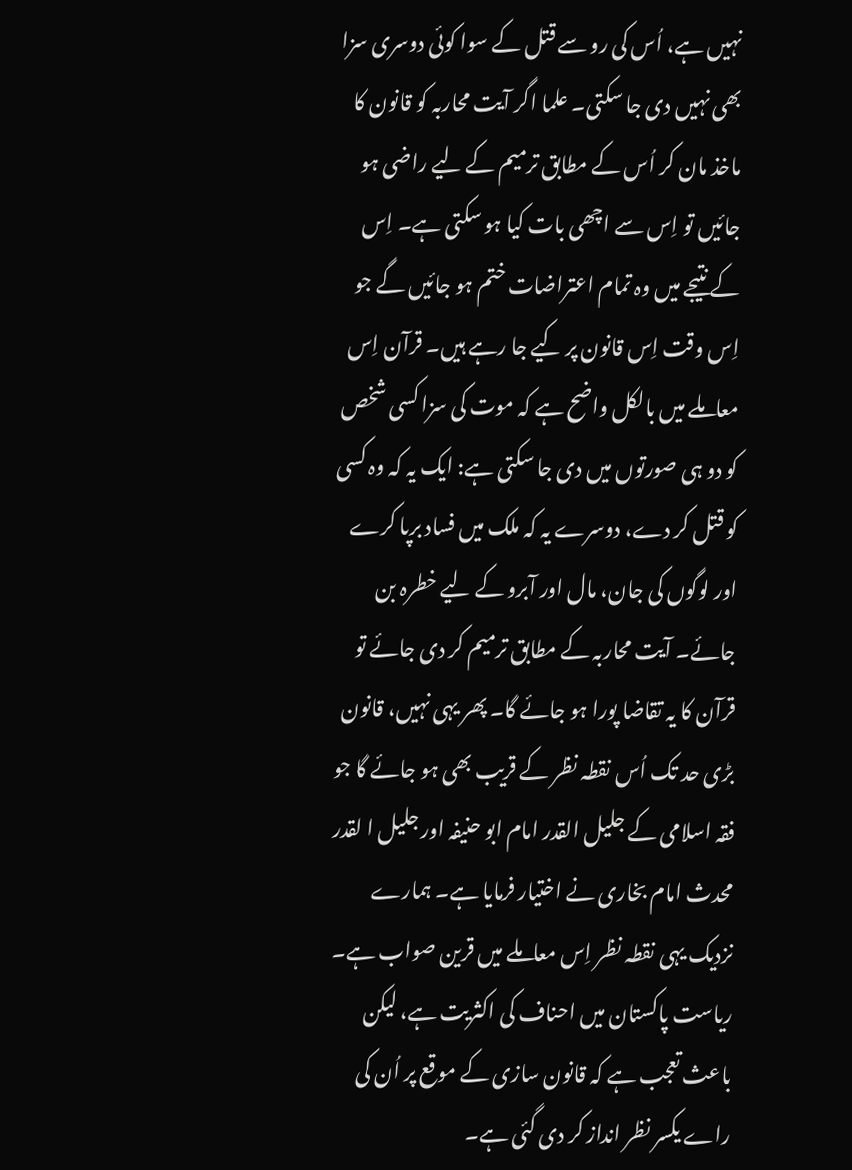نہیں ہے، اُس کی رو سے قتل کے سوا کوئی دوسری سزا بھی نہیں دی جا سکتی۔ علما اگر آیت محاربہ کو قانون کا ماخذ مان کر اُس کے مطابق ترمیم کے لیے راضی ہو جائیں تو اِس سے اچھی بات کیا ہو سکتی ہے۔ اِس کے نتیجے میں وہ تمام اعتراضات ختم ہو جائیں گے جو اِس وقت اِس قانون پر کیے جا رہے ہیں۔ قرآن اِس معاملے میں بالکل واضح ہے کہ موت کی سزا کسی شخص کو دو ہی صورتوں میں دی جا سکتی ہے: ایک یہ کہ وہ کسی کو قتل کر دے، دوسرے یہ کہ ملک میں فساد برپا کرے اور لوگوں کی جان، مال اور آبرو کے لیے خطرہ بن جائے۔ آیت محاربہ کے مطابق ترمیم کر دی جائے تو قرآن کا یہ تقاضا پورا ہو جائے گا۔ پھر یہی نہیں، قانون بڑی حد تک اُس نقطہ نظر کے قريب بھی ہو جائے گا جو فقہ اسلامی کے جلیل القدر امام ابو حنیفہ اور جليل ا لقدر محدث امام بخاری نے اختیار فرمایا ہے۔ ہمارے نزدیک يہی نقطہ نظر اِس معاملے میں قرین صواب ہے۔ ریاست پاکستان میں احناف کی اکثریت ہے، لیکن باعث تعجب ہے کہ قانون سازی کے موقع پر اُن کی راے یکسر نظر انداز کر دی گئی ہے۔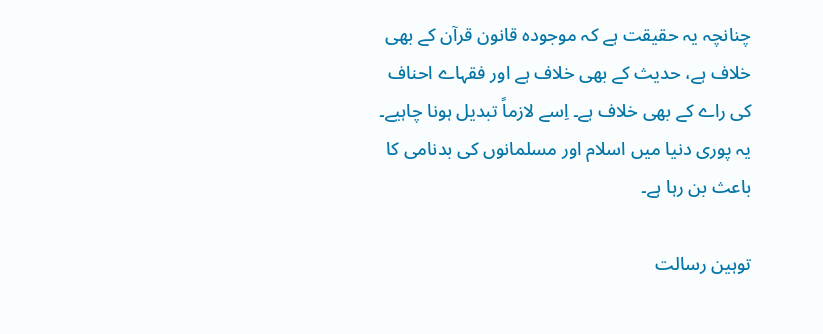چنانچہ یہ حقیقت ہے کہ موجودہ قانون قرآن کے بھی خلاف ہے، حدیث کے بھی خلاف ہے اور فقہاے احناف کی راے کے بھی خلاف ہے۔ اِسے لازماً تبدیل ہونا چاہیے۔ یہ پوری دنیا میں اسلام اور مسلمانوں کی بدنامی کا باعث بن رہا ہے۔

توہین رسالت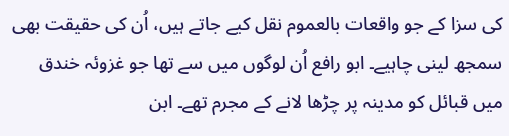کی سزا کے جو واقعات بالعموم نقل کیے جاتے ہیں، اُن کی حقیقت بھی سمجھ لینی چاہیے۔ ابو رافع اُن لوگوں میں سے تھا جو غزوئہ خندق میں قبائل کو مدینہ پر چڑھا لانے کے مجرم تھے۔ ابن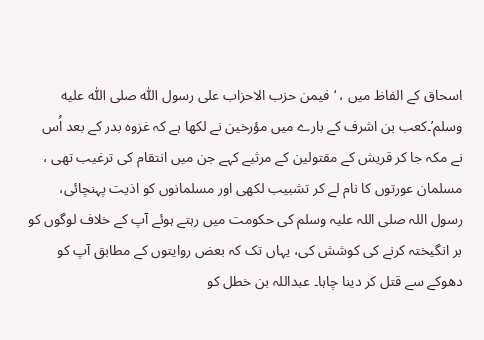اسحاق کے الفاظ میں ، ‘فیمن حزب الاحزاب علی رسول اللّٰه صلی اللّٰه علیه وسلم’۔کعب بن اشرف کے بارے میں مؤرخین نے لکھا ہے کہ غزوہ بدر کے بعد اُس نے مکہ جا کر قریش کے مقتولین کے مرثیے کہے جن میں انتقام کی ترغیب تھی ، مسلمان عورتوں کا نام لے کر تشبیب لکھی اور مسلمانوں کو اذیت پہنچائی، رسول اللہ صلی اللہ علیہ وسلم کی حکومت میں رہتے ہوئے آپ کے خلاف لوگوں کو بر انگیختہ کرنے کی کوشش کی، یہاں تک کہ بعض روایتوں کے مطابق آپ کو دھوکے سے قتل کر دینا چاہا۔ عبداللہ بن خطل کو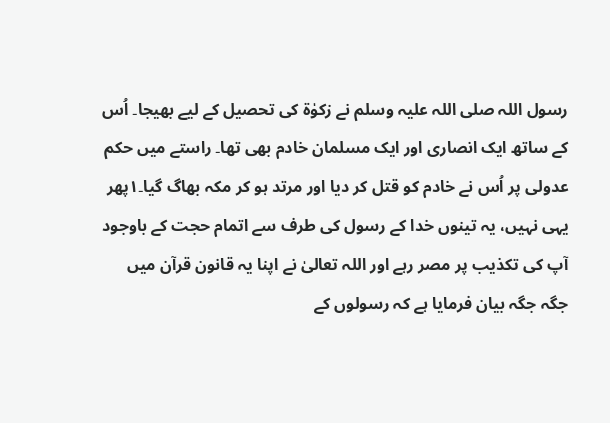رسول اللہ صلی اللہ علیہ وسلم نے زکوٰۃ کی تحصیل کے لیے بھیجا۔ اُس کے ساتھ ایک انصاری اور ایک مسلمان خادم بھی تھا۔ راستے میں حکم عدولی پر اُس نے خادم کو قتل کر دیا اور مرتد ہو کر مکہ بھاگ گیا۔١پھر یہی نہیں، یہ تینوں خدا کے رسول کی طرف سے اتمام حجت کے باوجود آپ کی تکذیب پر مصر رہے اور اللہ تعالیٰ نے اپنا یہ قانون قرآن میں جگہ جگہ بیان فرمایا ہے کہ رسولوں کے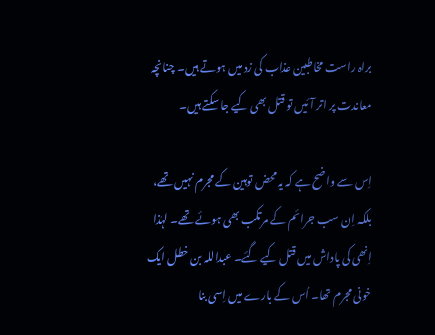براہ راست مخاطبین عذاب کی زد میں ہوتے ہیں۔ چنانچہ معاندت پر اتر آئیں تو قتل بھی کیے جا سکتے ہیں۔

اِس سے واضح ہے کہ یہ محض توہین کے مجرم نہیں تھے، بلکہ اِن سب جرائم کے مرتکب بھی ہوئے تھے۔ لہٰذا اِنھی کی پاداش میں قتل کیے گئے۔ عبداللہ بن خطل ایک خونی مجرم تھا۔ اُس کے بارے میں اِسی بنا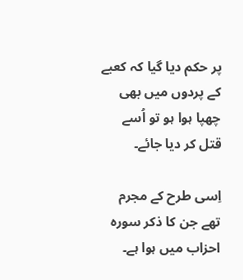پر حکم دیا گیا کہ کعبے کے پردوں میں بھی چھپا ہوا ہو تو اُسے قتل کر دیا جائے۔

اِسی طرح کے مجرم تھے جن کا ذکر سورہ احزاب میں ہوا ہے۔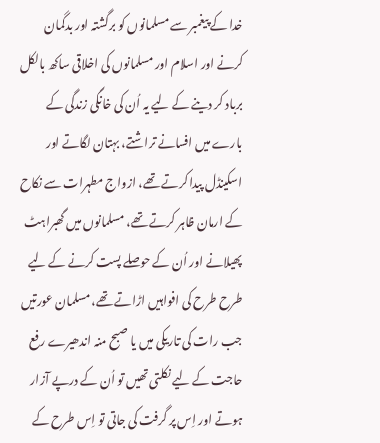خدا کے پیغمبر سے مسلمانوں کو برگشتہ اور بدگمان کرنے اور اسلام اور مسلمانوں کی اخلاقی ساکھ بالکل برباد کر دینے کے لیے یہ اُن کی خانگی زندگی کے بارے میں افسانے تراشتے، بہتان لگاتے اور اسکینڈل پیدا کرتے تھے، ازواج مطہرات سے نکاح کے ارمان ظاہر کرتے تھے، مسلمانوں میں گھبراہٹ پھیلانے اور اُن کے حوصلے پست کرنے کے لیے طرح طرح کی افواہیں اڑاتے تھے، مسلمان عورتیں جب رات کی تاریکی میں یا صبح منہ اندھیرے رفع حاجت کے لیے نکلتی تھیں تو اُن کے درپے آزار ہوتے اور اِس پر گرفت کی جاتی تو اِس طرح کے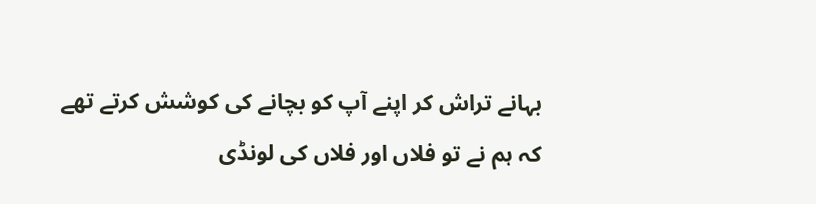بہانے تراش کر اپنے آپ کو بچانے کی کوشش کرتے تھے کہ ہم نے تو فلاں اور فلاں کی لونڈی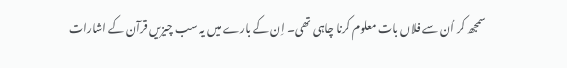سمجھ کر اُن سے فلاں بات معلوم کرنا چاہی تھی۔ اِن کے بارے میں یہ سب چیزیں قرآن کے اشارات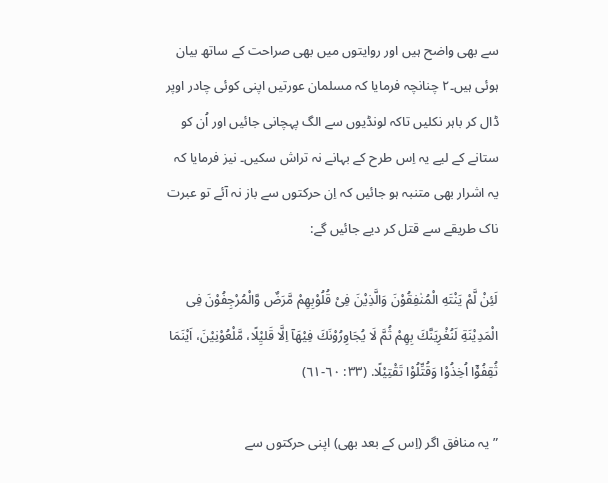سے بھی واضح ہیں اور روایتوں میں بھی صراحت کے ساتھ بیان ہوئی ہیں۔٢ چنانچہ فرمایا کہ مسلمان عورتیں اپنی کوئی چادر اوپر ڈال کر باہر نکلیں تاکہ لونڈیوں سے الگ پہچانی جائیں اور اُن کو ستانے کے لیے یہ اِس طرح کے بہانے نہ تراش سکیں۔ نیز فرمایا کہ یہ اشرار بھی متنبہ ہو جائیں کہ اِن حرکتوں سے باز نہ آئے تو عبرت ناک طریقے سے قتل کر دیے جائیں گے:

لَئِنْ لَّمْ يَنْتَهِ الْمُنٰفِقُوْنَ وَالَّذِيْنَ فِیْ قُلُوْبِهِمْ مَّرَضٌ وَّالْمُرْجِفُوْنَ فِی الْمَدِيْنَةِ لَنُغْرِيَنَّكَ بِهِمْ ثُمَّ لَا يُجَاوِرُوْنَكَ فِيْهَآ اِلَّا قَليِْلًا، مَّلْعُوْنِيْنَ، اَيْنَمَا ثُقِفُوْۤا اُخِذُوْا وَقُتِّلُوْا تَقْتِيْلًا. (٣٣: ٦٠-٦١)

”یہ منافق اگر (اِس کے بعد بھی) اپنی حرکتوں سے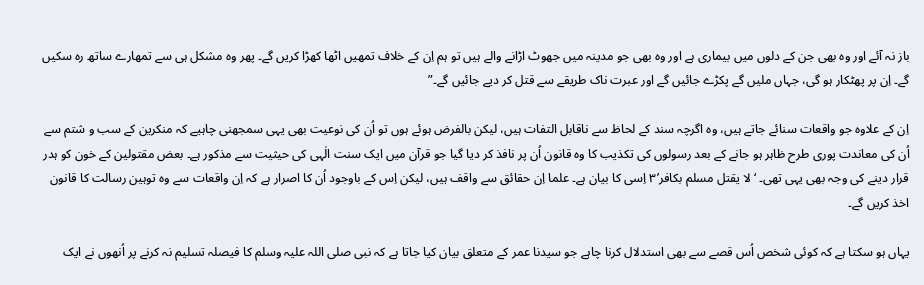باز نہ آئے اور وہ بھی جن کے دلوں میں بیماری ہے اور وہ بھی جو مدینہ میں جھوٹ اڑانے والے ہیں تو ہم اِن کے خلاف تمھیں اٹھا کھڑا کریں گے۔ پھر وہ مشکل ہی سے تمھارے ساتھ رہ سکیں گے۔ اِن پر پھٹکار ہو گی، جہاں ملیں گے پکڑے جائیں گے اور عبرت ناک طریقے سے قتل کر دیے جائیں گے۔”

اِن کے علاوہ جو واقعات سنائے جاتے ہیں، وہ اگرچہ سند کے لحاظ سے ناقابل التفات ہیں، لیکن بالفرض ہوئے ہوں تو اُن کی نوعیت بھی یہی سمجھنی چاہیے کہ منکرین کے سب و شتم سے اُن کی معاندت پوری طرح ظاہر ہو جانے کے بعد رسولوں کی تکذیب کا وہ قانون اُن پر نافذ کر دیا گیا جو قرآن میں ایک سنت الٰہی کی حیثیت سے مذکور ہے۔ بعض مقتولین کے خون کو ہدر قرار دینے کی وجہ بھی یہی تھی۔ ‘ لا يقتل مسلم بکافر’٣ اِسی کا بیان ہے۔ علما اِن حقائق سے واقف ہیں، لیکن اِس کے باوجود اُن کا اصرار ہے کہ اِن واقعات سے وہ توہین رسالت کا قانون اخذ کریں گے۔

یہاں ہو سکتا ہے کہ کوئی شخص اُس قصے سے بھی استدلال کرنا چاہے جو سیدنا عمر کے متعلق بیان کیا جاتا ہے کہ نبی صلی اللہ علیہ وسلم کا فیصلہ تسلیم نہ کرنے پر اُنھوں نے ایک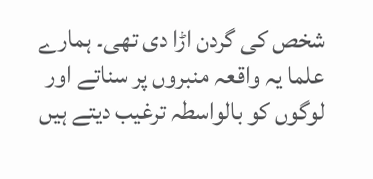شخص کی گردن اڑا دی تھی۔ ہمارے علما یہ واقعہ منبروں پر سناتے اور لوگوں کو بالواسطہ ترغیب دیتے ہیں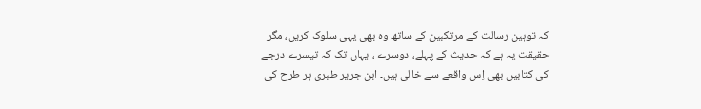کہ توہین رسالت کے مرتکبین کے ساتھ وہ بھی یہی سلوک کریں، مگر حقیقت یہ ہے کہ حدیث کے پہلے، دوسرے ، یہاں تک کہ تیسرے درجے کی کتابیں بھی اِس واقعے سے خالی ہیں۔ ابن جریر طبری ہر طرح کی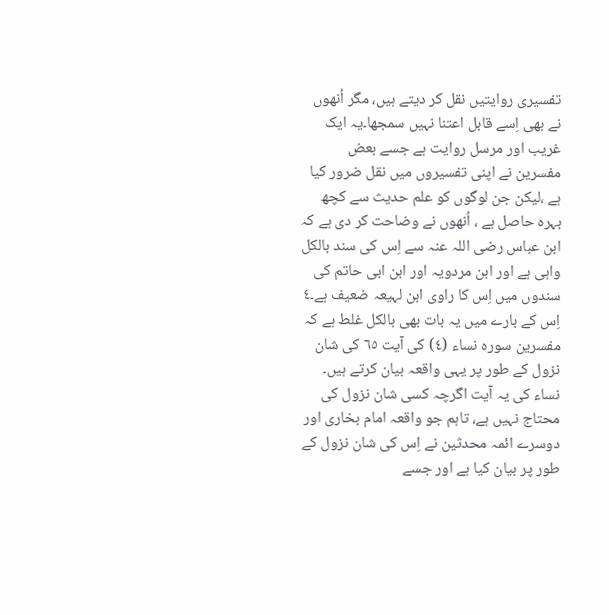تفسیری روایتیں نقل کر دیتے ہیں، مگر اُنھوں نے بھی اِسے قابل اعتنا نہیں سمجھا۔یہ ايک غريب اور مرسل روايت ہے جسے بعض مفسرين نے اپنی تفسيروں ميں نقل ضرور کيا ہے ،ليکن جن لوگوں کو علم حديث سے کچھ بہرہ حاصل ہے ، اُنھوں نے وضاحت کر دی ہے کہ ابن عباس رضی اللہ عنہ سے اِس کی سند بالکل واہی ہے اور ابن مردويہ اور ابن ابی حاتم کی سندوں ميں اِس کا راوی ابن لہیعہ ضعیف ہے۔٤ اِس کے بارے میں یہ بات بھی بالکل غلط ہے کہ مفسرین سورہ نساء (٤) کی آیت ٦٥ کی شان نزول کے طور پر یہی واقعہ بیان کرتے ہیں۔ نساء کی یہ آیت اگرچہ کسی شان نزول کی محتاج نہیں ہے، تاہم جو واقعہ امام بخاری اور دوسرے ائمہ محدثین نے اِس کی شان نزول کے طور پر بیان کیا ہے اور جسے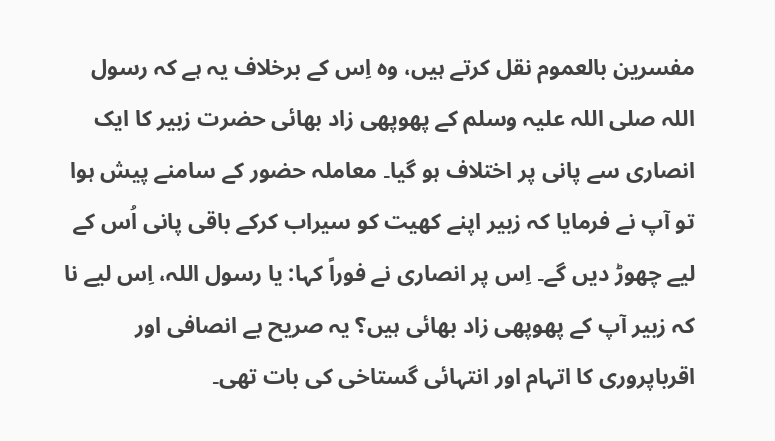مفسرین بالعموم نقل کرتے ہیں، وہ اِس کے برخلاف یہ ہے کہ رسول اللہ صلی اللہ علیہ وسلم کے پھوپھی زاد بھائی حضرت زبیر کا ایک انصاری سے پانی پر اختلاف ہو گیا۔ معاملہ حضور کے سامنے پیش ہوا تو آپ نے فرمایا کہ زبیر اپنے کھیت کو سیراب کرکے باقی پانی اُس کے لیے چھوڑ دیں گے۔ اِس پر انصاری نے فوراً کہا: یا رسول اللہ، اِس لیے نا کہ زبیر آپ کے پھوپھی زاد بھائی ہیں؟ یہ صریح بے انصافی اور اقرباپروری کا اتہام اور انتہائی گستاخی کی بات تھی۔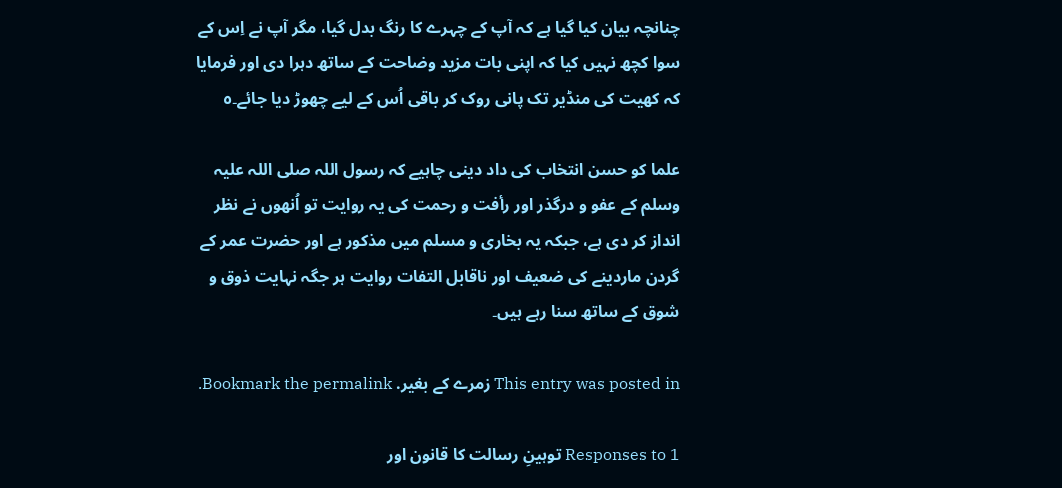چنانچہ بیان کیا گیا ہے کہ آپ کے چہرے کا رنگ بدل گیا، مگر آپ نے اِس کے سوا کچھ نہیں کیا کہ اپنی بات مزید وضاحت کے ساتھ دہرا دی اور فرمایا کہ کھیت کی منڈیر تک پانی روک کر باقی اُس کے لیے چھوڑ دیا جائے۔٥

علما کو حسن انتخاب کی داد دینی چاہیے کہ رسول اللہ صلی اللہ علیہ وسلم کے عفو و درگذر اور رأفت و رحمت کی یہ روایت تو اُنھوں نے نظر انداز کر دی ہے، جبکہ یہ بخاری و مسلم میں مذکور ہے اور حضرت عمر کے گردن ماردینے کی ضعیف اور ناقابل التفات روایت ہر جگہ نہایت ذوق و شوق کے ساتھ سنا رہے ہیں۔

This entry was posted in زمرے کے بغیر. Bookmark the permalink.

1 Responses to توہینِ رسالت کا قانون اور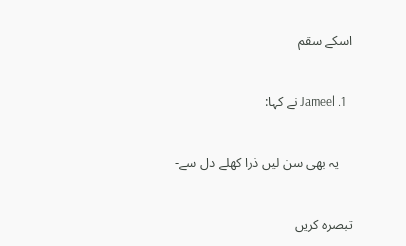اسکے سقم

  1. Jameel نے کہا:

    يہ بھی سن ليں ذرا کھلے دل سے-

تبصرہ کریں